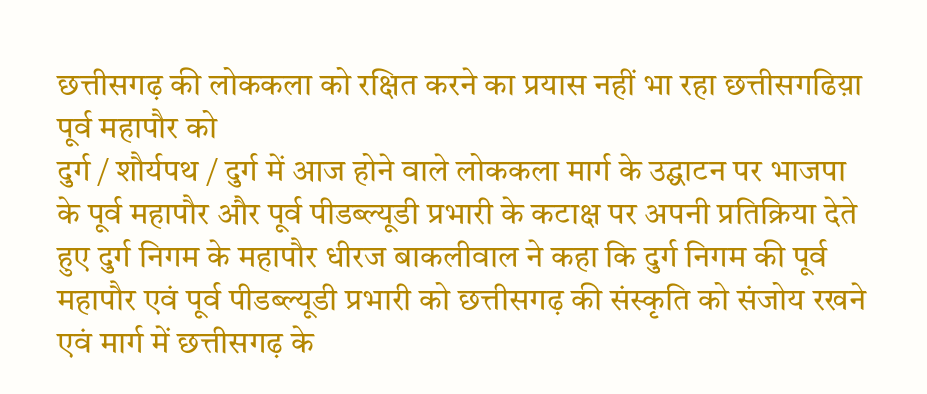छत्तीसगढ़ की लोककला को रक्षित करने का प्रयास नहीं भा रहा छत्तीसगढिय़ा पूर्व महापौर को
दुर्ग / शौर्यपथ / दुर्ग में आज होने वाले लोककला मार्ग के उद्घाटन पर भाजपा के पूर्व महापौर और पूर्व पीडब्ल्यूडी प्रभारी के कटाक्ष पर अपनी प्रतिक्रिया देते हुए दुर्ग निगम के महापौर धीरज बाकलीवाल ने कहा कि दुर्ग निगम की पूर्व महापौर एवं पूर्व पीडब्ल्यूडी प्रभारी को छत्तीसगढ़ की संस्कृति को संजोय रखने एवं मार्ग में छत्तीसगढ़ के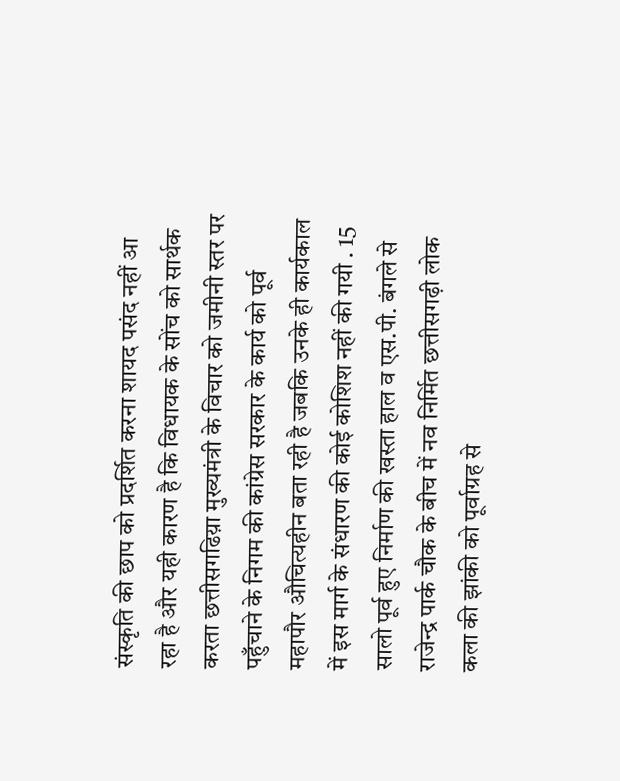संस्कृति की छाप को प्रदर्शित करना शायद पसंद नहीं आ रहा है और यही कारण है कि विधायक के सोंच को सार्थक करता छत्तीसगढिय़ा मुख्यमंत्री के विचार को जमीनी स्तर पर पहुँचाने के निगम की कांग्रेस सरकार के कार्य को पूर्व महापौर औचित्यहीन बता रही है जबकि उनके ही कार्यकाल में इस मार्ग के संधारण की कोई कोशिश नहीं की गयी . 15 सालो पूर्व हुए निर्माण की खस्ता हाल व एस.पी. बंगले से राजेन्द्र पार्क चौक के बीच में नव निर्मित छत्तीसगढ़ी लोक कला की झांकी को पूर्वाग्रह से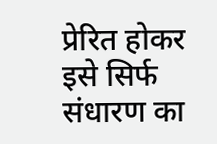प्रेरित होकर इसे सिर्फ संधारण का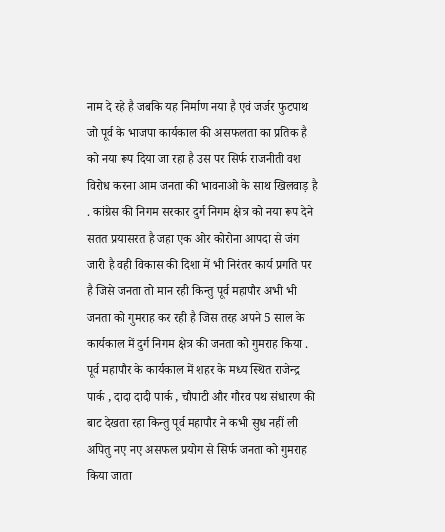नाम दे रहे है जबकि यह निर्माण नया है एवं जर्जर फुटपाथ जो पूर्व के भाजपा कार्यकाल की असफलता का प्रतिक है को नया रूप दिया जा रहा है उस पर सिर्फ राजनीती वश विरोध करना आम जनता की भावनाओ के साथ खिलवाड़ है . कांग्रेस की निगम सरकार दुर्ग निगम क्षेत्र को नया रूप देने सतत प्रयासरत है जहा एक ओर कोरोना आपदा से जंग जारी है वही विकास की दिशा में भी निरंतर कार्य प्रगति पर है जिसे जनता तो मान रही किन्तु पूर्व महापौर अभी भी जनता को गुमराह कर रही है जिस तरह अपने 5 साल के कार्यकाल में दुर्ग निगम क्षेत्र की जनता को गुमराह किया . पूर्व महापौर के कार्यकाल में शहर के मध्य स्थित राजेन्द्र पार्क , दादा दादी पार्क , चौपाटी और गौरव पथ संधारण की बाट देखता रहा किन्तु पूर्व महापौर ने कभी सुध नहीं ली अपितु नए नए असफल प्रयोग से सिर्फ जनता को गुमराह किया जाता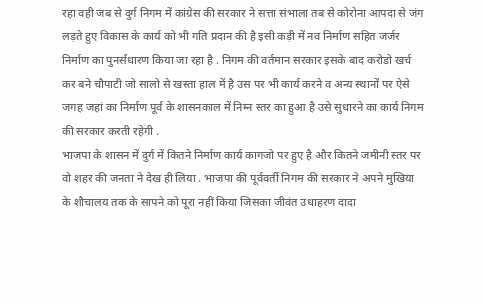रहा वही जब से दुर्ग निगम में कांग्रेस की सरकार ने सत्ता संभाला तब से कोरोना आपदा से जंग लड़ते हुए विकास के कार्य को भी गति प्रदान की है इसी कड़ी में नव निर्माण सहित जर्जर निर्माण का पुनर्संधारण किया जा रहा है . निगम की वर्तमान सरकार इसके बाद करोडो खर्च कर बने चौपाटी जो सालो से खस्ता हाल में है उस पर भी कार्य करने व अन्य स्थानों पर ऐसे जगह जहां का निर्माण पूर्व के शासनकाल में निम्न स्तर का हुआ है उसे सुधारने का कार्य निगम की सरकार करती रहेगी .
भाजपा के शासन में दुर्ग में कितने निर्माण कार्य कागजो पर हुए है और कितने जमीनी स्तर पर वो शहर की जनता ने देख ही लिया . भाजपा की पूर्ववर्ती निगम की सरकार ने अपने मुखिया के शौचालय तक के सापने को पूरा नहीं किया जिसका जीवंत उधाहरण दादा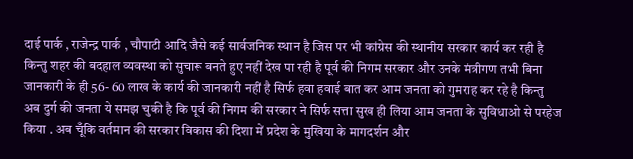दाई पार्क , राजेन्द्र पार्क , चौपाटी आदि जैसे कई सार्वजनिक स्थान है जिस पर भी कांग्रेस की स्थानीय सरकार कार्य कर रही है किन्तु शहर की बदहाल व्यवस्था को सुचारू बनते हुए नहीं देख पा रही है पूर्व की निगम सरकार और उनके मंत्रीगण तभी बिना जानकारी के ही 56- 60 लाख के कार्य की जानकारी नहीं है सिर्फ हवा हवाई बात कर आम जनता को गुमराह कर रहे है किन्तु अब दुर्ग की जनता ये समझ चुकी है कि पूर्व की निगम की सरकार ने सिर्फ सत्ता सुख ही लिया आम जनता के सुविधाओ से परहेज किया . अब चूँकि वर्तमान की सरकार विकास की दिशा में प्रदेश के मुखिया के मागदर्शन और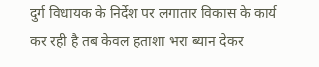दुर्ग विधायक के निर्देश पर लगातार विकास के कार्य कर रही है तब केवल हताशा भरा ब्यान देकर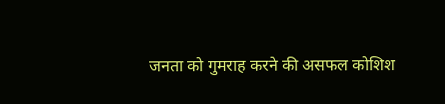जनता को गुमराह करने की असफल कोशिश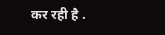कर रही है .